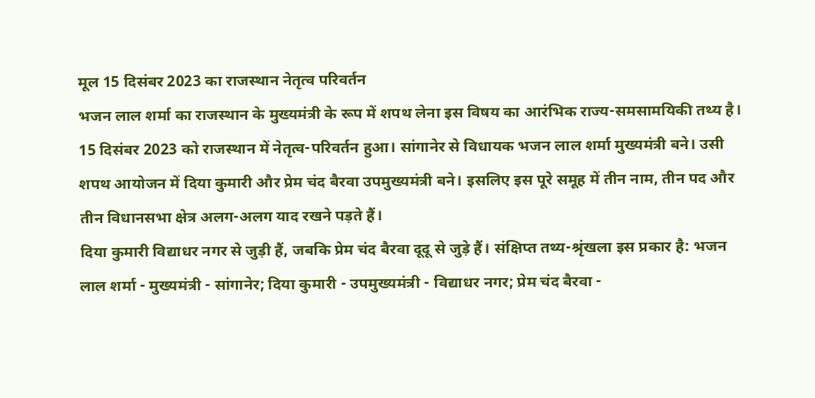मूल 15 दिसंबर 2023 का राजस्थान नेतृत्व परिवर्तन
भजन लाल शर्मा का राजस्थान के मुख्यमंत्री के रूप में शपथ लेना इस विषय का आरंभिक राज्य-समसामयिकी तथ्य है। 15 दिसंबर 2023 को राजस्थान में नेतृत्व-परिवर्तन हुआ। सांगानेर से विधायक भजन लाल शर्मा मुख्यमंत्री बने। उसी शपथ आयोजन में दिया कुमारी और प्रेम चंद बैरवा उपमुख्यमंत्री बने। इसलिए इस पूरे समूह में तीन नाम, तीन पद और तीन विधानसभा क्षेत्र अलग-अलग याद रखने पड़ते हैं।
दिया कुमारी विद्याधर नगर से जुड़ी हैं, जबकि प्रेम चंद बैरवा दूदू से जुड़े हैं। संक्षिप्त तथ्य-श्रृंखला इस प्रकार है: भजन लाल शर्मा - मुख्यमंत्री - सांगानेर; दिया कुमारी - उपमुख्यमंत्री - विद्याधर नगर; प्रेम चंद बैरवा -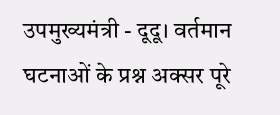उपमुख्यमंत्री - दूदू। वर्तमान घटनाओं के प्रश्न अक्सर पूरे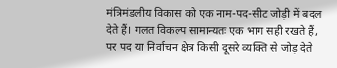मंत्रिमंडलीय विकास को एक नाम-पद-सीट जोड़ी में बदल देते हैं। गलत विकल्प सामान्यतः एक भाग सही रखते हैं, पर पद या निर्वाचन क्षेत्र किसी दूसरे व्यक्ति से जोड़ देते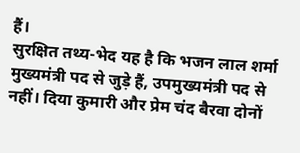हैं।
सुरक्षित तथ्य-भेद यह है कि भजन लाल शर्मा मुख्यमंत्री पद से जुड़े हैं, उपमुख्यमंत्री पद से नहीं। दिया कुमारी और प्रेम चंद बैरवा दोनों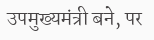उपमुख्यमंत्री बने, पर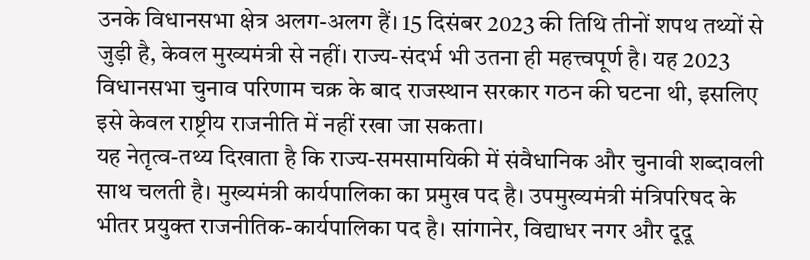उनके विधानसभा क्षेत्र अलग-अलग हैं। 15 दिसंबर 2023 की तिथि तीनों शपथ तथ्यों से जुड़ी है, केवल मुख्यमंत्री से नहीं। राज्य-संदर्भ भी उतना ही महत्त्वपूर्ण है। यह 2023 विधानसभा चुनाव परिणाम चक्र के बाद राजस्थान सरकार गठन की घटना थी, इसलिए इसे केवल राष्ट्रीय राजनीति में नहीं रखा जा सकता।
यह नेतृत्व-तथ्य दिखाता है कि राज्य-समसामयिकी में संवैधानिक और चुनावी शब्दावली साथ चलती है। मुख्यमंत्री कार्यपालिका का प्रमुख पद है। उपमुख्यमंत्री मंत्रिपरिषद के भीतर प्रयुक्त राजनीतिक-कार्यपालिका पद है। सांगानेर, विद्याधर नगर और दूदू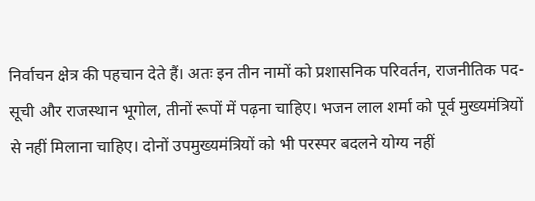निर्वाचन क्षेत्र की पहचान देते हैं। अतः इन तीन नामों को प्रशासनिक परिवर्तन, राजनीतिक पद-सूची और राजस्थान भूगोल, तीनों रूपों में पढ़ना चाहिए। भजन लाल शर्मा को पूर्व मुख्यमंत्रियों से नहीं मिलाना चाहिए। दोनों उपमुख्यमंत्रियों को भी परस्पर बदलने योग्य नहीं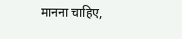मानना चाहिए,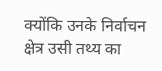क्योंकि उनके निर्वाचन क्षेत्र उसी तथ्य का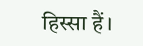हिस्सा हैं।